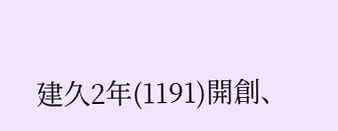建久2年(1191)開創、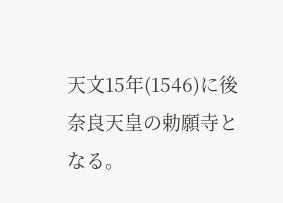天文15年(1546)に後奈良天皇の勅願寺となる。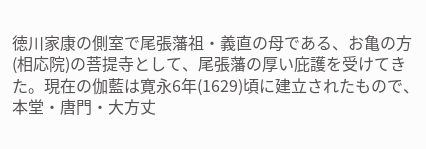徳川家康の側室で尾張藩祖・義直の母である、お亀の方(相応院)の菩提寺として、尾張藩の厚い庇護を受けてきた。現在の伽藍は寛永6年(1629)頃に建立されたもので、本堂・唐門・大方丈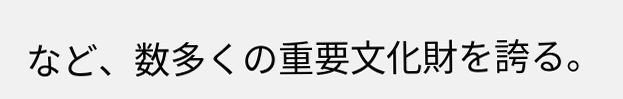など、数多くの重要文化財を誇る。